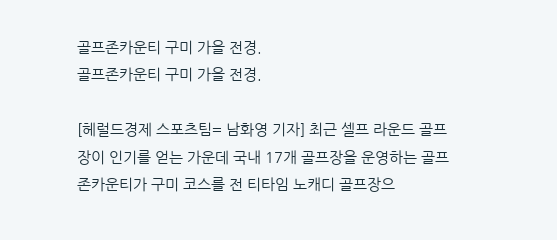골프존카운티 구미 가을 전경.
골프존카운티 구미 가을 전경.

[헤럴드경제 스포츠팀= 남화영 기자] 최근 셀프 라운드 골프장이 인기를 얻는 가운데 국내 17개 골프장을 운영하는 골프존카운티가 구미 코스를 전 티타임 노캐디 골프장으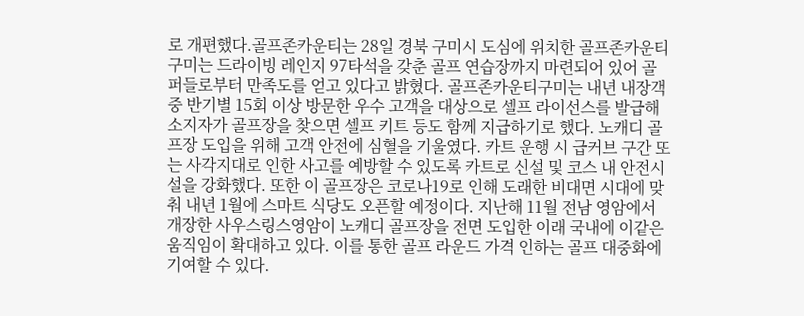로 개편했다.골프존카운티는 28일 경북 구미시 도심에 위치한 골프존카운티 구미는 드라이빙 레인지 97타석을 갖춘 골프 연습장까지 마련되어 있어 골퍼들로부터 만족도를 얻고 있다고 밝혔다. 골프존카운티구미는 내년 내장객 중 반기별 15회 이상 방문한 우수 고객을 대상으로 셀프 라이선스를 발급해 소지자가 골프장을 찾으면 셀프 키트 등도 함께 지급하기로 했다. 노캐디 골프장 도입을 위해 고객 안전에 심혈을 기울였다. 카트 운행 시 급커브 구간 또는 사각지대로 인한 사고를 예방할 수 있도록 카트로 신설 및 코스 내 안전시설을 강화했다. 또한 이 골프장은 코로나19로 인해 도래한 비대면 시대에 맞춰 내년 1월에 스마트 식당도 오픈할 예정이다. 지난해 11월 전남 영암에서 개장한 사우스링스영암이 노캐디 골프장을 전면 도입한 이래 국내에 이같은 움직임이 확대하고 있다. 이를 통한 골프 라운드 가격 인하는 골프 대중화에 기여할 수 있다.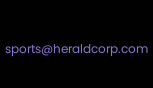sports@heraldcorp.com